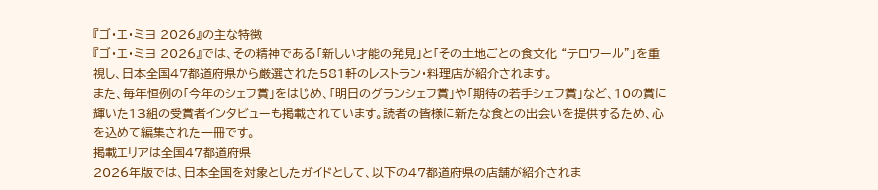『ゴ・エ・ミヨ 2026』の主な特徴
『ゴ・エ・ミヨ 2026』では、その精神である「新しい才能の発見」と「その土地ごとの食文化 “テロワール”」を重視し、日本全国47都道府県から厳選された581軒のレストラン・料理店が紹介されます。
また、毎年恒例の「今年のシェフ賞」をはじめ、「明日のグランシェフ賞」や「期待の若手シェフ賞」など、10の賞に輝いた13組の受賞者インタビューも掲載されています。読者の皆様に新たな食との出会いを提供するため、心を込めて編集された一冊です。
掲載エリアは全国47都道府県
2026年版では、日本全国を対象としたガイドとして、以下の47都道府県の店舗が紹介されま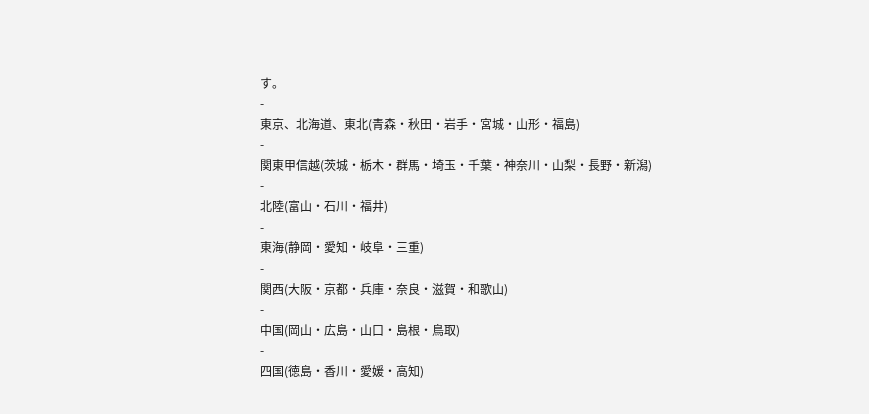す。
-
東京、北海道、東北(青森・秋田・岩手・宮城・山形・福島)
-
関東甲信越(茨城・栃木・群馬・埼玉・千葉・神奈川・山梨・長野・新潟)
-
北陸(富山・石川・福井)
-
東海(静岡・愛知・岐阜・三重)
-
関西(大阪・京都・兵庫・奈良・滋賀・和歌山)
-
中国(岡山・広島・山口・島根・鳥取)
-
四国(徳島・香川・愛媛・高知)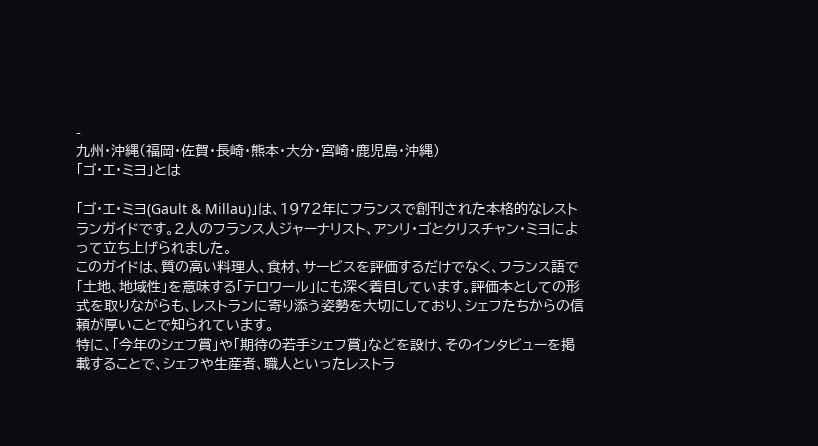-
九州・沖縄(福岡・佐賀・長崎・熊本・大分・宮崎・鹿児島・沖縄)
「ゴ・エ・ミヨ」とは

「ゴ・エ・ミヨ(Gault & Millau)」は、1972年にフランスで創刊された本格的なレストランガイドです。2人のフランス人ジャーナリスト、アンリ・ゴとクリスチャン・ミヨによって立ち上げられました。
このガイドは、質の高い料理人、食材、サービスを評価するだけでなく、フランス語で「土地、地域性」を意味する「テロワール」にも深く着目しています。評価本としての形式を取りながらも、レストランに寄り添う姿勢を大切にしており、シェフたちからの信頼が厚いことで知られています。
特に、「今年のシェフ賞」や「期待の若手シェフ賞」などを設け、そのインタビューを掲載することで、シェフや生産者、職人といったレストラ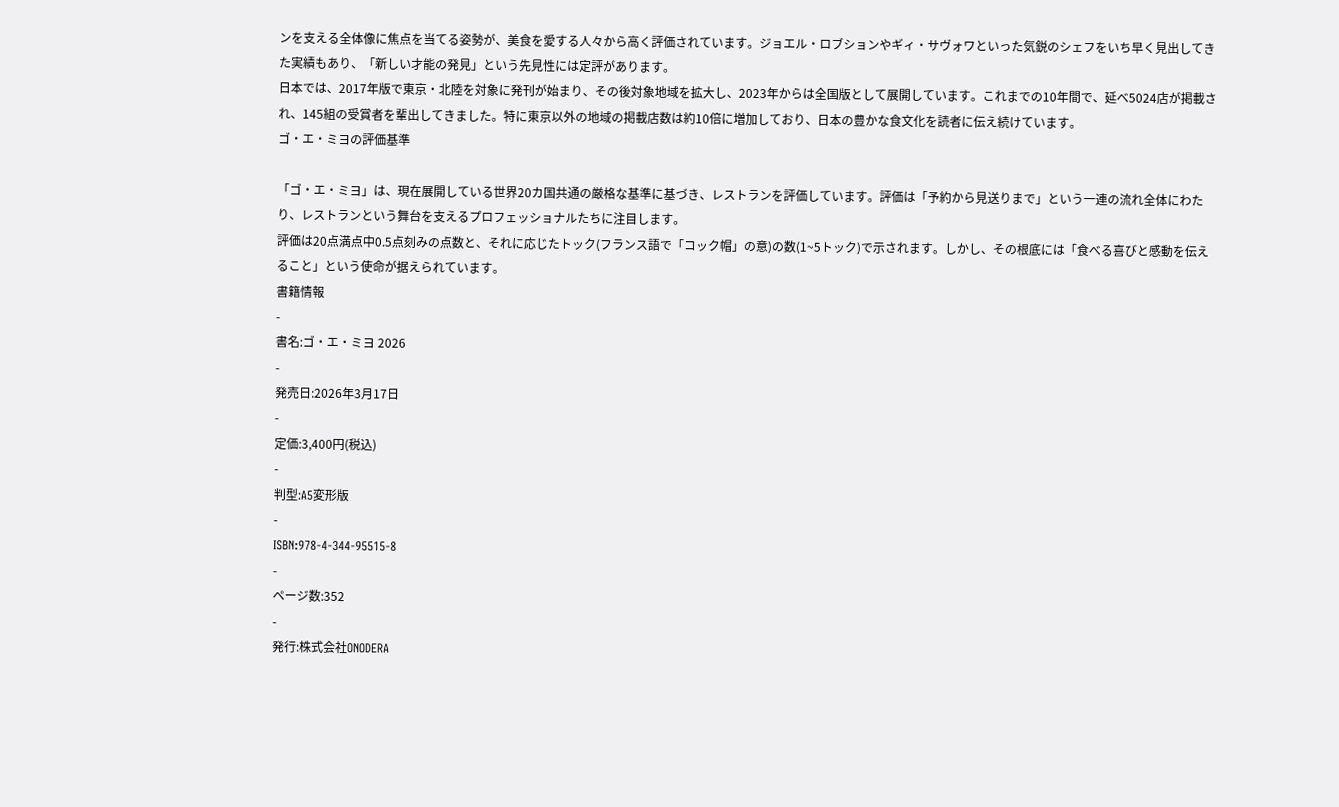ンを支える全体像に焦点を当てる姿勢が、美食を愛する人々から高く評価されています。ジョエル・ロブションやギィ・サヴォワといった気鋭のシェフをいち早く見出してきた実績もあり、「新しい才能の発見」という先見性には定評があります。
日本では、2017年版で東京・北陸を対象に発刊が始まり、その後対象地域を拡大し、2023年からは全国版として展開しています。これまでの10年間で、延べ5024店が掲載され、145組の受賞者を輩出してきました。特に東京以外の地域の掲載店数は約10倍に増加しており、日本の豊かな食文化を読者に伝え続けています。
ゴ・エ・ミヨの評価基準

「ゴ・エ・ミヨ」は、現在展開している世界20カ国共通の厳格な基準に基づき、レストランを評価しています。評価は「予約から見送りまで」という一連の流れ全体にわたり、レストランという舞台を支えるプロフェッショナルたちに注目します。
評価は20点満点中0.5点刻みの点数と、それに応じたトック(フランス語で「コック帽」の意)の数(1~5トック)で示されます。しかし、その根底には「食べる喜びと感動を伝えること」という使命が据えられています。
書籍情報
-
書名:ゴ・エ・ミヨ 2026
-
発売日:2026年3月17日
-
定価:3,400円(税込)
-
判型:A5変形版
-
ISBN:978-4-344-95515-8
-
ページ数:352
-
発行:株式会社ONODERA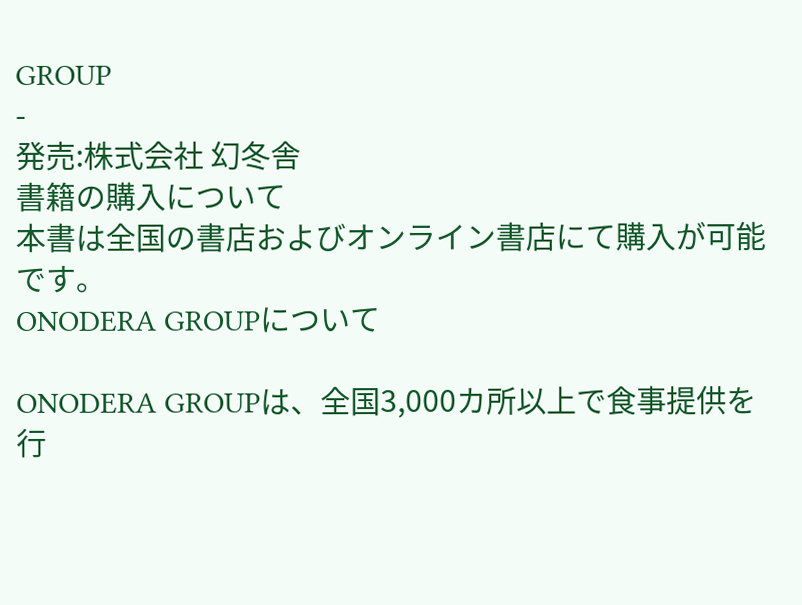GROUP
-
発売:株式会社 幻冬舎
書籍の購入について
本書は全国の書店およびオンライン書店にて購入が可能です。
ONODERA GROUPについて

ONODERA GROUPは、全国3,000カ所以上で食事提供を行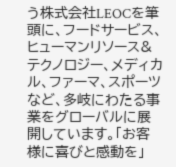う株式会社LEOCを筆頭に、フードサービス、ヒューマンリソース&テクノロジー、メディカル、ファーマ、スポーツなど、多岐にわたる事業をグローバルに展開しています。「お客様に喜びと感動を」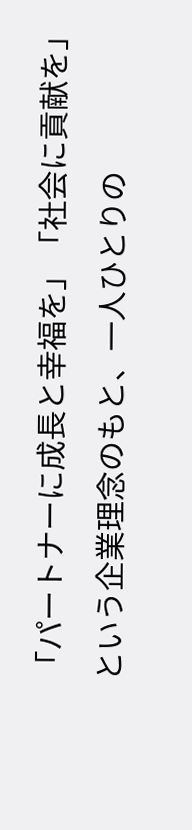「パートナーに成長と幸福を」「社会に貢献を」という企業理念のもと、一人ひとりの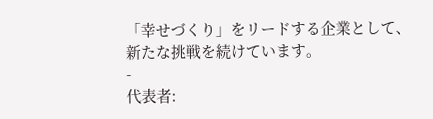「幸せづくり」をリードする企業として、新たな挑戦を続けています。
-
代表者: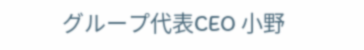グループ代表CEO 小野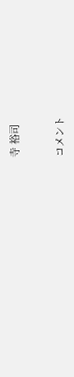寺 裕司


コメント